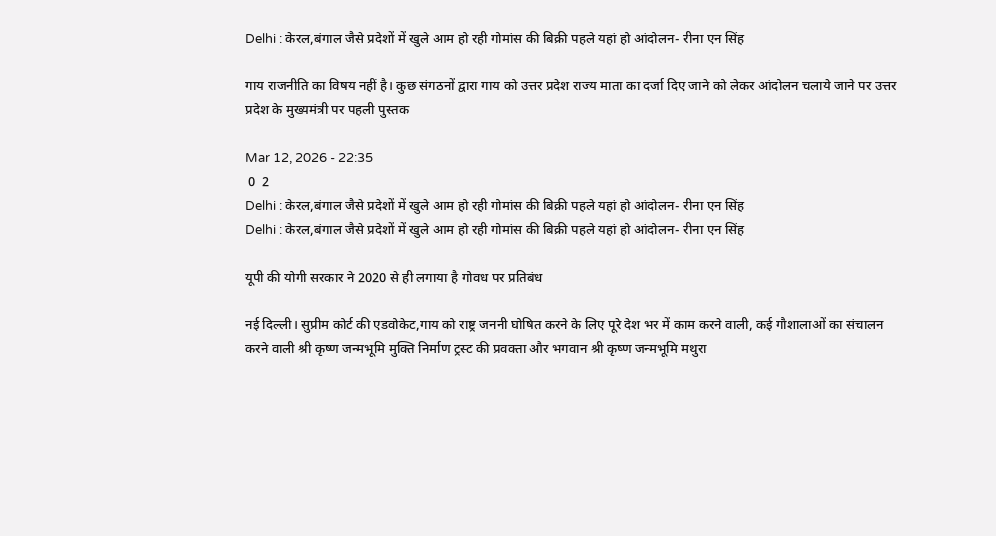Delhi : केरल,बंगाल जैसे प्रदेशों में खुले आम हो रही गोमांस की बिक्री पहले यहां हो आंदोलन- रीना एन सिंह

गाय राजनीति का विषय नहीं है। कुछ संगठनों द्वारा गाय को उत्तर प्रदेश राज्य माता का दर्जा दिए जाने को लेकर आंदोलन चलाये जाने पर उत्तर प्रदेश के मुख्यमंत्री पर पहली पुस्तक

Mar 12, 2026 - 22:35
 0  2
Delhi : केरल,बंगाल जैसे प्रदेशों में खुले आम हो रही गोमांस की बिक्री पहले यहां हो आंदोलन- रीना एन सिंह
Delhi : केरल,बंगाल जैसे प्रदेशों में खुले आम हो रही गोमांस की बिक्री पहले यहां हो आंदोलन- रीना एन सिंह

यूपी की योगी सरकार ने 2020 से ही लगाया है गोवध पर प्रतिबंध

नई दिल्ली। सुप्रीम कोर्ट की एडवोकेट,गाय को राष्ट्र जननी घोषित करने के लिए पूरे देश भर में काम करने वाली, कई गौशालाओं का संचालन करने वाली श्री कृष्ण जन्मभूमि मुक्ति निर्माण ट्रस्ट की प्रवक्ता और भगवान श्री कृष्ण जन्मभूमि मथुरा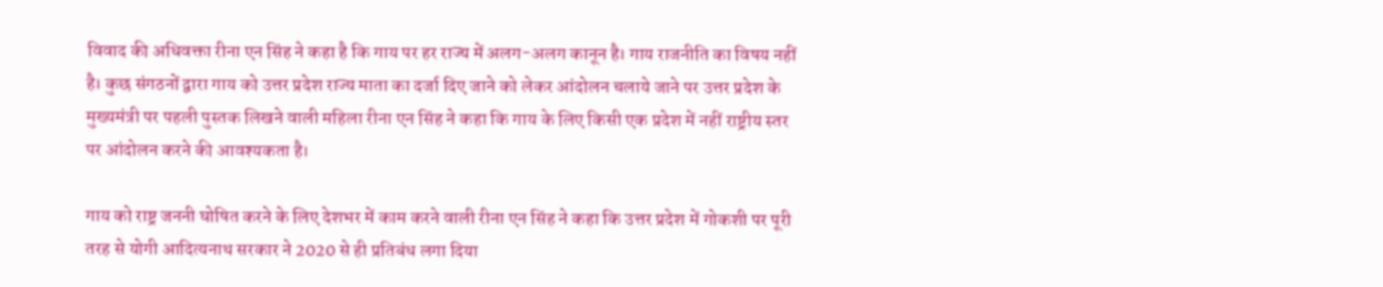विवाद की अधिवक्ता रीना एन सिंह ने कहा है कि गाय पर हर राज्य में अलग-अलग कानून है। गाय राजनीति का विषय नहीं है। कुछ संगठनों द्वारा गाय को उत्तर प्रदेश राज्य माता का दर्जा दिए जाने को लेकर आंदोलन चलाये जाने पर उत्तर प्रदेश के मुख्यमंत्री पर पहली पुस्तक लिखने वाली महिला रीना एन सिंह ने कहा कि गाय के लिए किसी एक प्रदेश में नहीं राष्ट्रीय स्तर पर आंदोलन करने की आवश्यकता है।

गाय को राष्ट्र जननी घोषित करने के लिए देशभर में काम करने वाली रीना एन सिंह ने कहा कि उत्तर प्रदेश में गोकशी पर पूरी तरह से योगी आदित्यनाथ सरकार ने 2020 से ही प्रतिबंध लगा दिया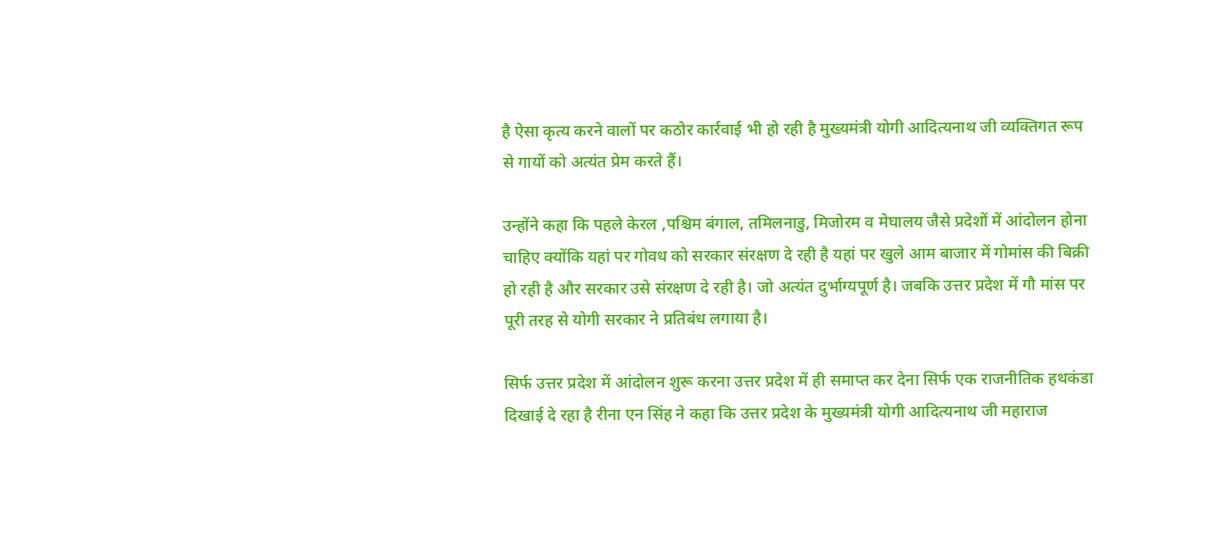है ऐसा कृत्य करने वालों पर कठोर कार्रवाई भी हो रही है मुख्यमंत्री योगी आदित्यनाथ जी व्यक्तिगत रूप से गायों को अत्यंत प्रेम करते हैं।

उन्होंने कहा कि पहले केरल ,पश्चिम बंगाल, तमिलनाडु, मिजोरम व मेघालय जैसे प्रदेशों में आंदोलन होना चाहिए क्योंकि यहां पर गोवध को सरकार संरक्षण दे रही है यहां पर खुले आम बाजार में गोमांस की बिक्री हो रही है और सरकार उसे संरक्षण दे रही है। जो अत्यंत दुर्भाग्यपूर्ण है। जबकि उत्तर प्रदेश में गौ मांस पर पूरी तरह से योगी सरकार ने प्रतिबंध लगाया है।

सिर्फ उत्तर प्रदेश में आंदोलन शुरू करना उत्तर प्रदेश में ही समाप्त कर देना सिर्फ एक राजनीतिक हथकंडा दिखाई दे रहा है रीना एन सिंह ने कहा कि उत्तर प्रदेश के मुख्यमंत्री योगी आदित्यनाथ जी महाराज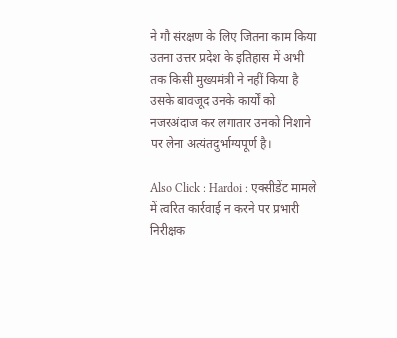ने गौ संरक्षण के लिए जितना काम किया उतना उत्तर प्रदेश के इतिहास में अभी तक किसी मुख्यमंत्री ने नहीं किया है उसके बावजूद उनके कार्यों को नजरअंदाज कर लगातार उनको निशाने पर लेना अत्यंतदुर्भाग्यपूर्ण है।

Also Click : Hardoi : एक्सीडेंट मामले में त्वरित कार्रवाई न करने पर प्रभारी निरीक्षक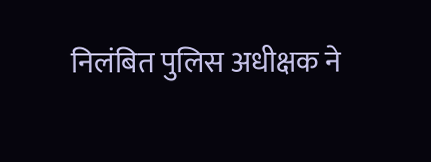निलंबित पुलिस अधीक्षक ने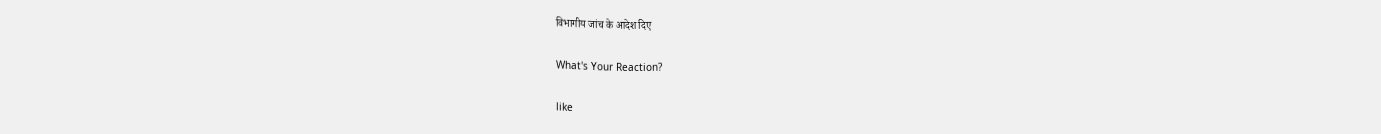विभागीय जांच के आदेश दिए

What's Your Reaction?

like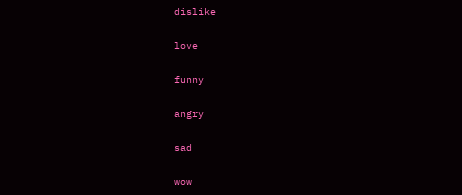dislike

love

funny

angry

sad

wow